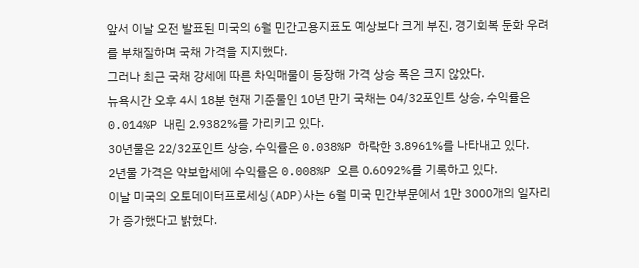앞서 이날 오전 발표된 미국의 6월 민간고용지표도 예상보다 크게 부진, 경기회복 둔화 우려를 부채질하며 국채 가격을 지지했다.
그러나 최근 국채 강세에 따른 차익매물이 등장해 가격 상승 폭은 크지 않았다.
뉴욕시간 오후 4시 18분 현재 기준물인 10년 만기 국채는 04/32포인트 상승, 수익률은 0.014%P 내린 2.9382%를 가리키고 있다.
30년물은 22/32포인트 상승, 수익률은 0.038%P 하락한 3.8961%를 나타내고 있다.
2년물 가격은 약보합세에 수익률은 0.008%P 오른 0.6092%를 기록하고 있다.
이날 미국의 오토데이터프로세싱(ADP)사는 6월 미국 민간부문에서 1만 3000개의 일자리가 증가했다고 밝혔다.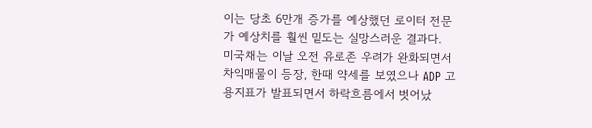이는 당초 6만개 증가를 예상했던 로이터 전문가 예상치를 훨씬 밑도는 실망스러운 결과다.
미국채는 이날 오전 유로존 우려가 완화되면서 차익매물이 등장, 한때 약세를 보였으나 ADP 고용지표가 발표되면서 하락흐름에서 벗어났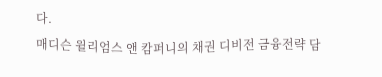다.
매디슨 윌리엄스 앤 캄퍼니의 채권 디비전 금융전략 담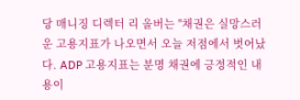당 매니징 디렉터 리 올버는 "채권은 실망스러운 고용지표가 나오면서 오늘 저점에서 벗어났다. ADP 고용지표는 분명 채권에 긍정적인 내용이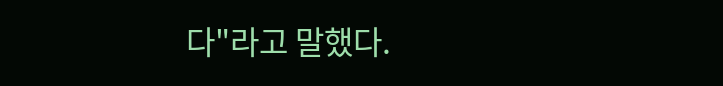다"라고 말했다.